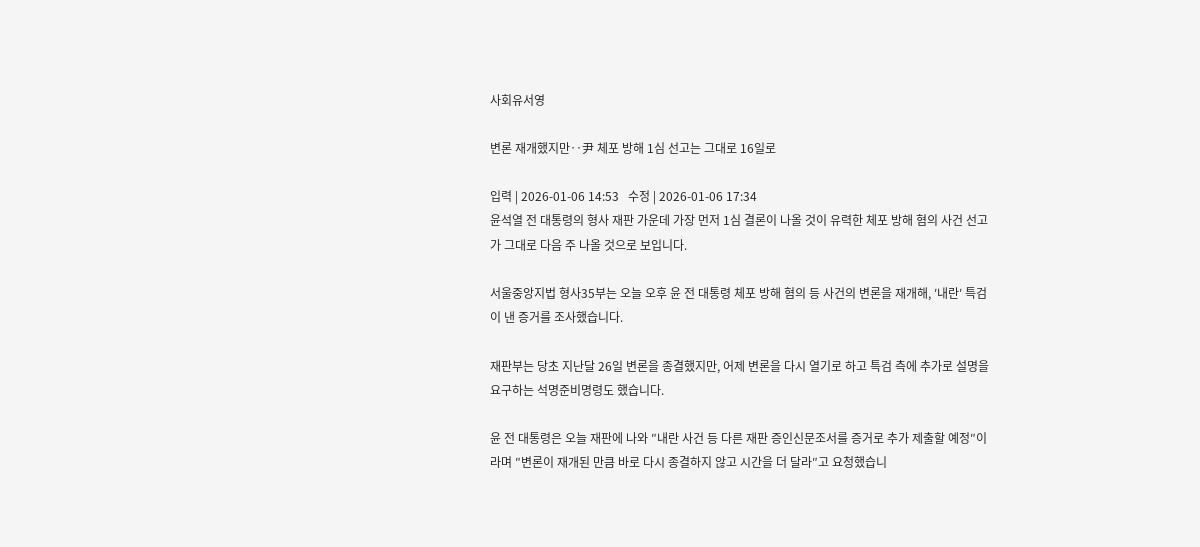사회유서영

변론 재개했지만‥尹 체포 방해 1심 선고는 그대로 16일로

입력 | 2026-01-06 14:53   수정 | 2026-01-06 17:34
윤석열 전 대통령의 형사 재판 가운데 가장 먼저 1심 결론이 나올 것이 유력한 체포 방해 혐의 사건 선고가 그대로 다음 주 나올 것으로 보입니다.

서울중앙지법 형사35부는 오늘 오후 윤 전 대통령 체포 방해 혐의 등 사건의 변론을 재개해, ′내란′ 특검이 낸 증거를 조사했습니다.

재판부는 당초 지난달 26일 변론을 종결했지만, 어제 변론을 다시 열기로 하고 특검 측에 추가로 설명을 요구하는 석명준비명령도 했습니다.

윤 전 대통령은 오늘 재판에 나와 ″내란 사건 등 다른 재판 증인신문조서를 증거로 추가 제출할 예정″이라며 ″변론이 재개된 만큼 바로 다시 종결하지 않고 시간을 더 달라″고 요청했습니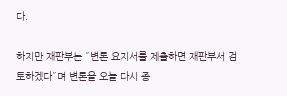다.

하지만 재판부는 ″변론 요지서를 제출하면 재판부서 검토하겠다″며 변론을 오늘 다시 종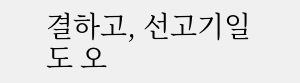결하고, 선고기일도 오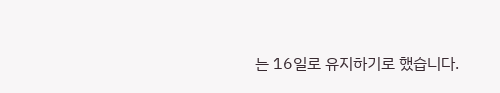는 16일로 유지하기로 했습니다.